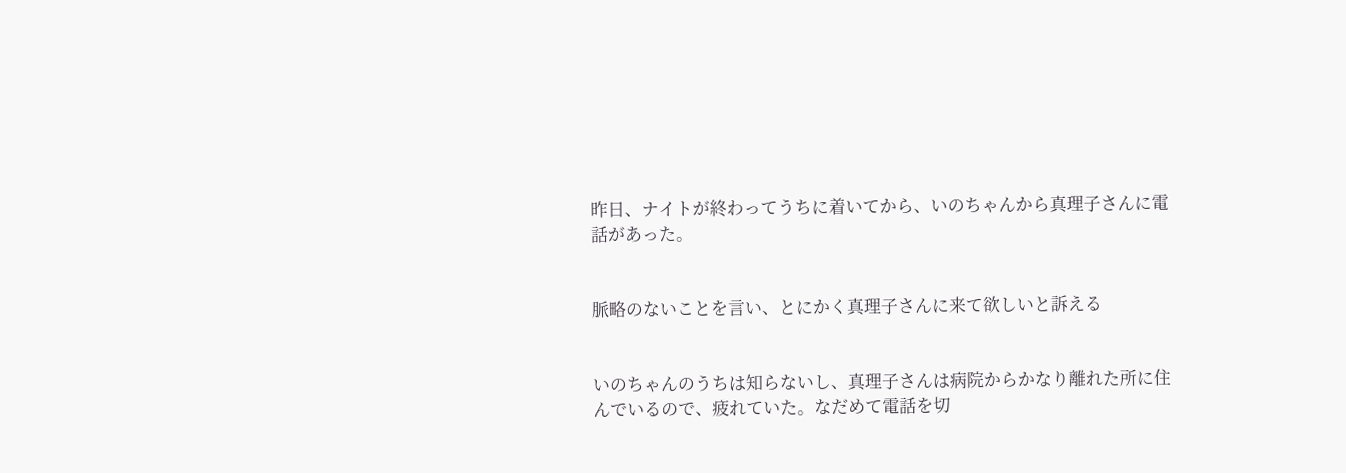昨日、ナイトが終わってうちに着いてから、いのちゃんから真理子さんに電話があった。


脈略のないことを言い、とにかく真理子さんに来て欲しいと訴える


いのちゃんのうちは知らないし、真理子さんは病院からかなり離れた所に住んでいるので、疲れていた。なだめて電話を切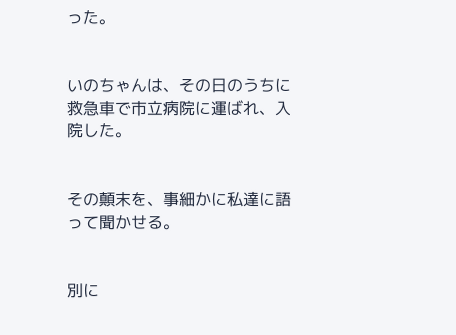った。


いのちゃんは、その日のうちに救急車で市立病院に運ばれ、入院した。


その顛末を、事細かに私達に語って聞かせる。


別に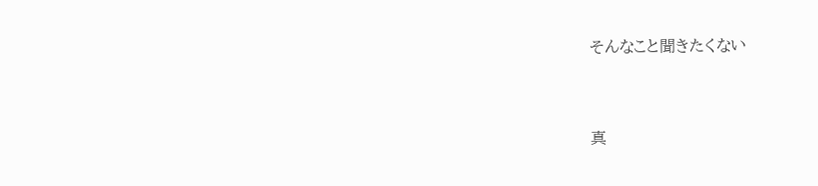そんなこと聞きたくない


真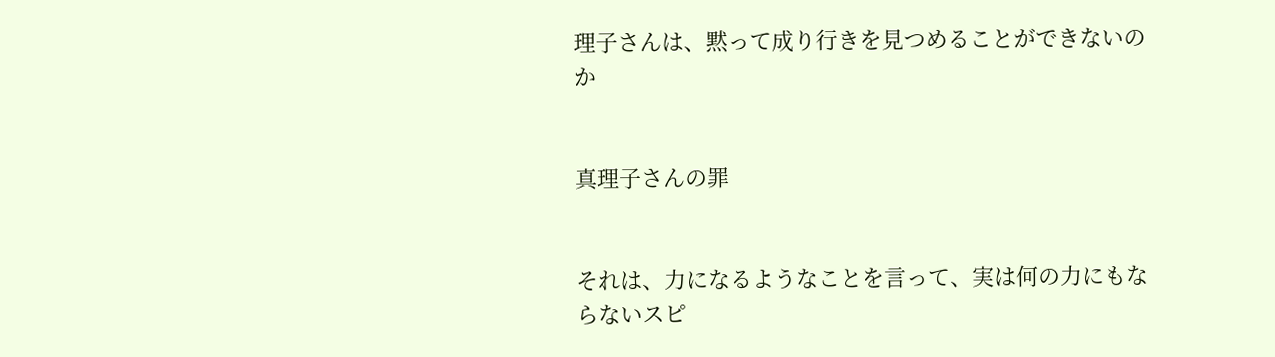理子さんは、黙って成り行きを見つめることができないのか


真理子さんの罪


それは、力になるようなことを言って、実は何の力にもならないスピ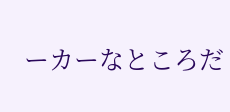ーカーなところだ